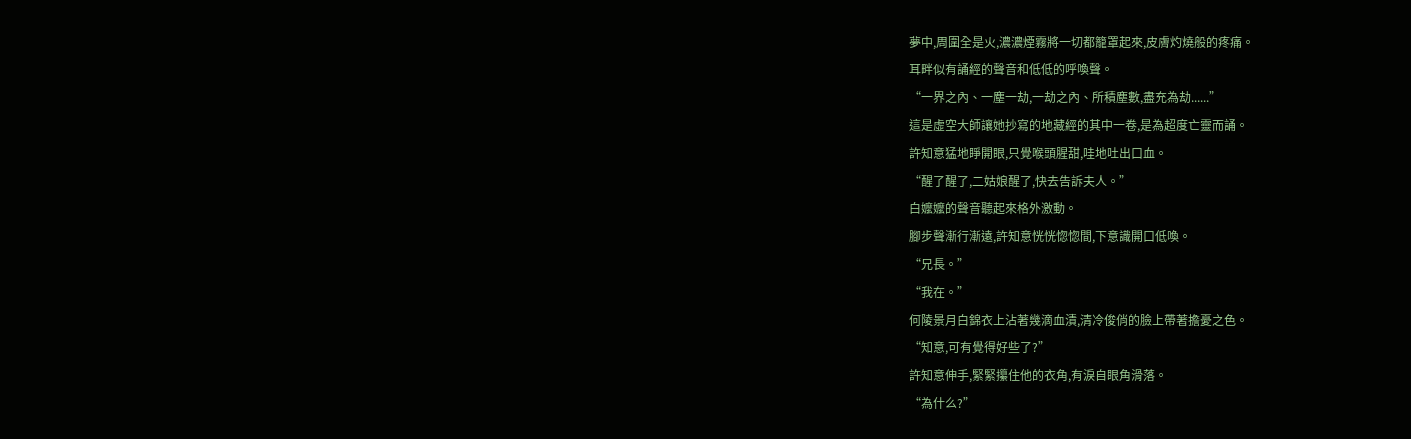夢中,周圍全是火,濃濃煙霧將一切都籠罩起來,皮膚灼燒般的疼痛。
耳畔似有誦經的聲音和低低的呼喚聲。
“一界之內、一塵一劫,一劫之內、所積塵數,盡充為劫......”
這是虛空大師讓她抄寫的地藏經的其中一卷,是為超度亡靈而誦。
許知意猛地睜開眼,只覺喉頭腥甜,哇地吐出口血。
“醒了醒了,二姑娘醒了,快去告訴夫人。”
白嬤嬤的聲音聽起來格外激動。
腳步聲漸行漸遠,許知意恍恍惚惚間,下意識開口低喚。
“兄長。”
“我在。”
何陵景月白錦衣上沾著幾滴血漬,清冷俊俏的臉上帶著擔憂之色。
“知意,可有覺得好些了?”
許知意伸手,緊緊攥住他的衣角,有淚自眼角滑落。
“為什么?”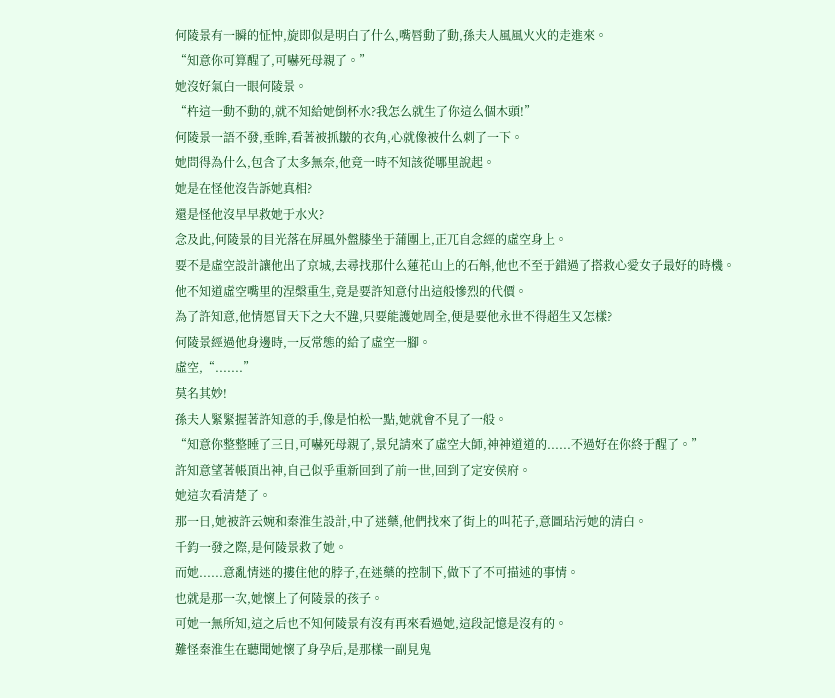何陵景有一瞬的怔忡,旋即似是明白了什么,嘴唇動了動,孫夫人風風火火的走進來。
“知意你可算醒了,可嚇死母親了。”
她沒好氣白一眼何陵景。
“杵這一動不動的,就不知給她倒杯水?我怎么就生了你這么個木頭!”
何陵景一語不發,垂眸,看著被抓皺的衣角,心就像被什么刺了一下。
她問得為什么,包含了太多無奈,他竟一時不知該從哪里說起。
她是在怪他沒告訴她真相?
還是怪他沒早早救她于水火?
念及此,何陵景的目光落在屏風外盤膝坐于蒲團上,正兀自念經的虛空身上。
要不是虛空設計讓他出了京城,去尋找那什么蓮花山上的石斛,他也不至于錯過了搭救心愛女子最好的時機。
他不知道虛空嘴里的涅槃重生,竟是要許知意付出這般慘烈的代價。
為了許知意,他情愿冒天下之大不韙,只要能護她周全,便是要他永世不得超生又怎樣?
何陵景經過他身邊時,一反常態的給了虛空一腳。
虛空,“.......”
莫名其妙!
孫夫人緊緊握著許知意的手,像是怕松一點,她就會不見了一般。
“知意你整整睡了三日,可嚇死母親了,景兒請來了虛空大師,神神道道的......不過好在你終于醒了。”
許知意望著帳頂出神,自己似乎重新回到了前一世,回到了定安侯府。
她這次看清楚了。
那一日,她被許云婉和秦淮生設計,中了迷藥,他們找來了街上的叫花子,意圖玷污她的清白。
千鈞一發之際,是何陵景救了她。
而她......意亂情迷的摟住他的脖子,在迷藥的控制下,做下了不可描述的事情。
也就是那一次,她懷上了何陵景的孩子。
可她一無所知,這之后也不知何陵景有沒有再來看過她,這段記憶是沒有的。
難怪秦淮生在聽聞她懷了身孕后,是那樣一副見鬼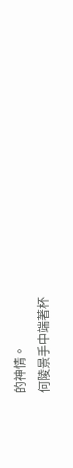的神情。
何陵景手中端著杯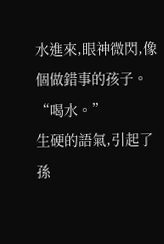水進來,眼神微閃,像個做錯事的孩子。
“喝水。”
生硬的語氣,引起了孫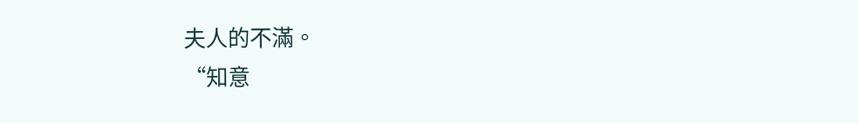夫人的不滿。
“知意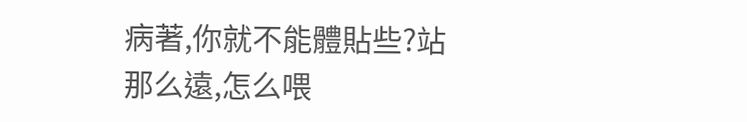病著,你就不能體貼些?站那么遠,怎么喂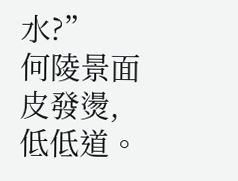水?”
何陵景面皮發燙,低低道。